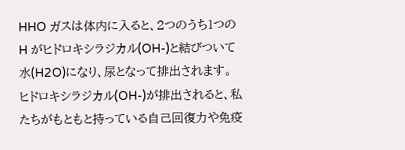HHO ガスは体内に入ると、2つのうち1つの H がヒドロキシラジカル(OH-)と結びついて水(H2O)になり、尿となって排出されます。
ヒドロキシラジカル(OH-)が排出されると、私たちがもともと持っている自己回復力や免疫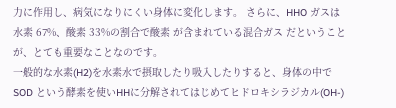力に作用し、病気になりにくい身体に変化します。 さらに、HHO ガスは水素 67%、酸素 33%の割合で酸素 が含まれている混合ガス だということが、とても重要なことなのです。
一般的な水素(H2)を水素水で摂取したり吸入したりすると、身体の中で SOD という酵素を使いHHに分解されてはじめてヒドロキシラジカル(OH-)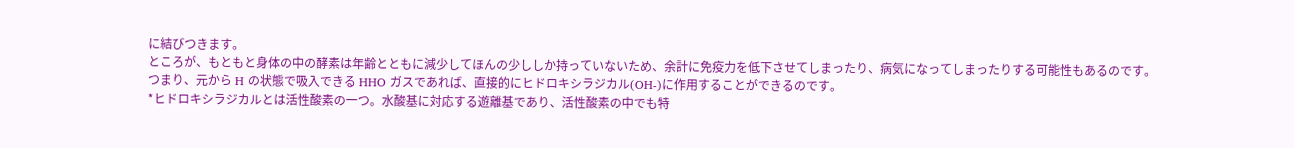に結びつきます。
ところが、もともと身体の中の酵素は年齢とともに減少してほんの少ししか持っていないため、余計に免疫力を低下させてしまったり、病気になってしまったりする可能性もあるのです。
つまり、元から H の状態で吸入できる HHO ガスであれば、直接的にヒドロキシラジカル(OH-)に作用することができるのです。
*ヒドロキシラジカルとは活性酸素の一つ。水酸基に対応する遊離基であり、活性酸素の中でも特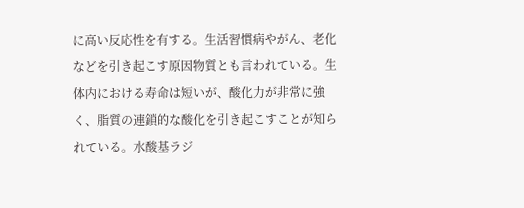に高い反応性を有する。生活習慣病やがん、老化などを引き起こす原因物質とも言われている。生体内における寿命は短いが、酸化力が非常に強く、脂質の連鎖的な酸化を引き起こすことが知られている。水酸基ラジ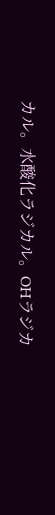カル。水酸化ラジカル。OHラジカ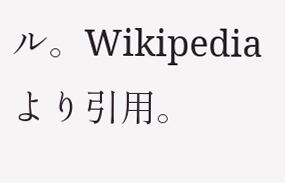ル。Wikipediaより引用。